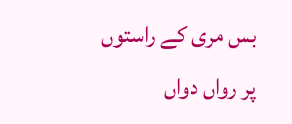بس مری کے راستوں پر رواں دواں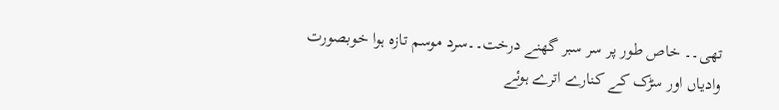تھی۔۔ خاص طور پر سر سبر گھنے درخت۔۔سرد موسم تازہ ہوا خوبصورت وادیاں اور سڑک کے کنارے اترے ہوئے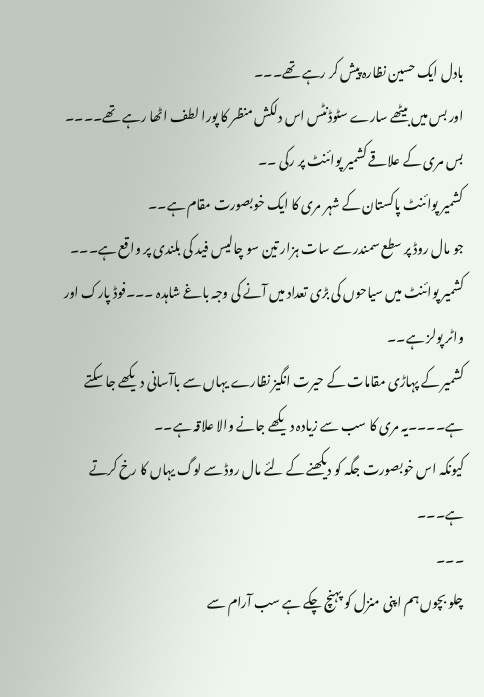بادل ایک حسین نظارہ پیش کر رہے تھے۔۔۔
اور بس میں بیٹھے سارے سٹوڈنٹس اس دلکش منظر کا پورا لطف اٹھا رہے تھے۔۔۔۔
بس مری کے علاقے کشمیر پوائنٹ پر رکی ۔۔
کشمیر پوائنٹ پاکستان کے شہر مری کا ایک خوبصورت مقام ہے۔۔
جو مال روڈ پر سطع سمندر سے سات ہزار تین سو چالیس فید کی بلندی پر واقع ہے۔۔۔
کشمیر پوائنٹ میں سیاحوں کی بڑی تعداد میں آنے کی وجہ باغے شاہدہ ۔۔۔فوڈ پارک اور واٹر پولز ہے۔۔
کشمیر کے پہاڑی مقامات کے حیرت انگیز نظارے یہاں سے باآسانی دیکھے جا سکتے ہے۔۔۔۔یہ مری کا سب سے زیادہ دیکھے جانے والا علاقہ ہے۔۔
کیونکہ اس خوبصورت جگہ کو دیکھنے کے لئے مال روڈ سے لوگ یہاں کا رخ کرتے ہے۔۔۔
۔۔۔
چلو بچوں ہم اپنی منزل کو پہنچ چکے ہے سب آرام سے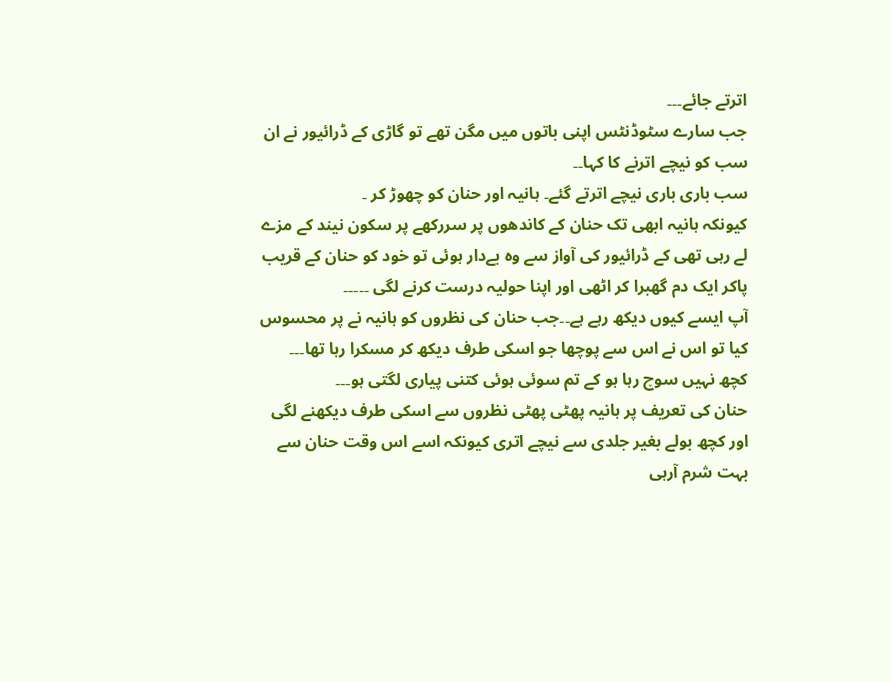اترتے جائے۔۔۔
جب سارے سٹوڈنٹس اپنی باتوں میں مگن تھے تو گاڑی کے ڈرائیور نے ان سب کو نیچے اترنے کا کہا۔۔
سب باری باری نیچے اترتے گئے۔ ہانیہ اور حنان کو چھوڑ کر ۔
کیونکہ ہانیہ ابھی تک حنان کے کاندھوں پر سررکھے پر سکون نیند کے مزے لے رہی تھی کے ڈرائیور کی آواز سے وہ بےدار ہوئی تو خود کو حنان کے قریب پاکر ایک دم گھبرا کر اٹھی اور اپنا حولیہ درست کرنے لگی ۔۔۔۔۔
آپ ایسے کیوں دیکھ رہے ہے۔۔جب حنان کی نظروں کو ہانیہ نے پر محسوس کیا تو اس نے اس سے پوچھا جو اسکی طرف دیکھ کر مسکرا رہا تھا۔۔۔
کچھ نہیں سوچ رہا ہو کے تم سوئی ہوئی کتنی پیاری لگتی ہو۔۔۔
حنان کی تعریف پر ہانیہ پھٹی پھٹی نظروں سے اسکی طرف دیکھنے لگی اور کچھ بولے بغیر جلدی سے نیچے اتری کیونکہ اسے اس وقت حنان سے بہت شرم آرہی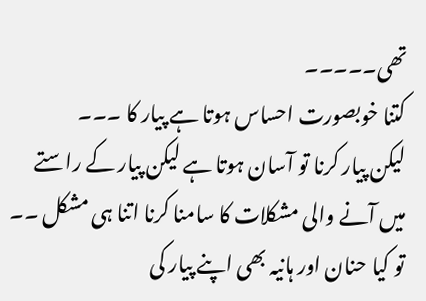تھی۔۔۔۔۔
کتنا خوبصورت احساس ہوتا ہے پیار کا ۔۔۔
لیکن پیار کرنا تو آسان ہوتا ہے لیکن پیار کے راستے میں آنے والی مشکلات کا سامنا کرنا اتنا ہی مشکل ۔۔
تو کیا حنان اور ہانیہ بھی اپنے پیار کی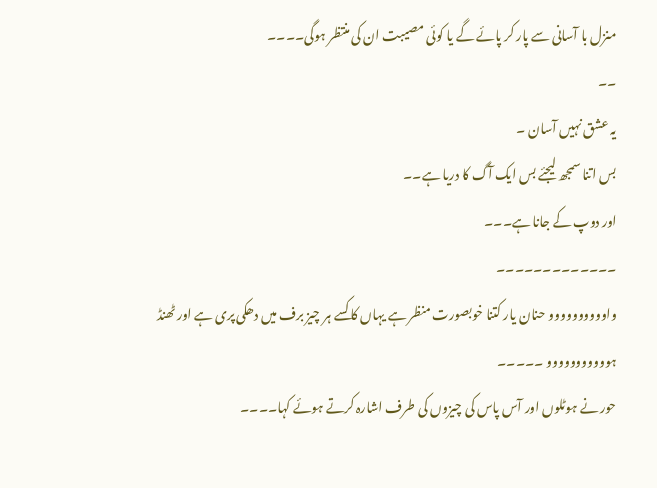منزل با آسانی سے پار کر پائے گے یا کوئی مصیبت ان کی منتظر ہوگی۔۔۔۔
۔۔
یہ عشق نہیں آسان ۔
بس اتنا سمجھ لیجئے بس ایک آگ کا دریا ہے۔۔
اور دوپ کے جانا ہے۔۔۔
۔۔۔۔۔۔۔۔۔۔۔۔۔
واوووووووووو حنان یار کتنا خوبصورت منظر ہے یہاں کا کسے ہر چیز برف میں دھکی پری ہے اور ٹھنڈ ہووووووووووو ۔۔۔۔۔
حور نے ہوٹلوں اور آس پاس کی چیزوں کی طرف اشارہ کرتے ہوئے کہا۔۔۔۔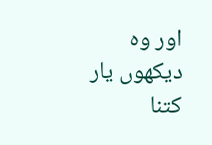اور وہ دیکھوں یار کتنا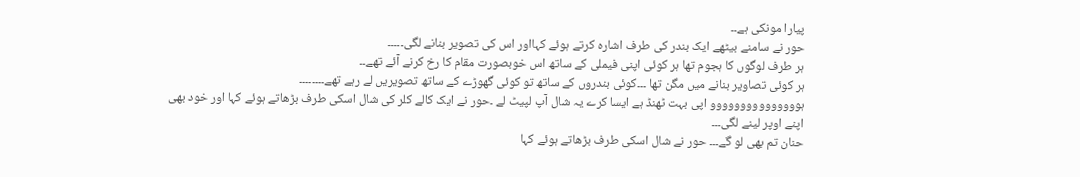پیارا مونکی ہے۔۔
حور نے سامنے بیٹھے ایک بندر کی طرف اشارہ کرتے ہوئے کہااور اس کی تصویر بنانے لگی۔۔۔۔۔
ہر طرف لوگوں کا ہجوم تھا ہر کوئی اپنی فیملی کے ساتھ اس خوبصورت مقام کا رخ کرنے آئے تھے۔۔
ہر کوئی تصاویر بنانے میں مگن تھا ۔۔۔کوئی بندروں کے ساتھ تو کوئی گھوڑے کے ساتھ تصویریں لے رہے تھے۔۔۔۔۔۔۔۔
ہووووووووووووووو اپی بہت ٹھنڈ ہے ایسا کرے یہ شال آپ لپیٹ لے ۔حور نے ایک کالے کلر کی شال اسکی طرف بڑھاتے ہوئے کہا اور خود بھی اپنے اوپر لینے لگی۔۔۔
حنان تم بھی لو گے۔۔۔ حور نے شال اسکی طرف بڑھاتے ہوئے کہا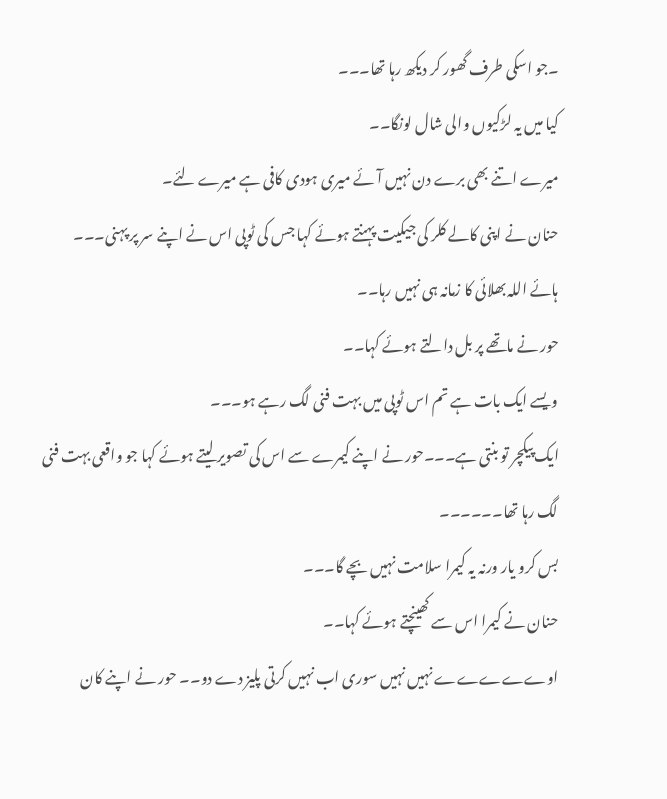۔جو اسکی طرف گھور کر دیکھ رہا تھا۔۔۔
کیا میں یہ لڑکیوں والی شال لونگا۔۔
میرے اتنے بھی برے دن نہیں آئے میری ہودی کافی ہے میرے لئے۔
حنان نے اپنی کالے کلر کی جیکیت پہنتے ہوئے کہا جس کی ٹوپی اس نے اپنے سر پر پہنی۔۔۔
ہائے اللہ بھلائی کا زمانہ ہی نہیں رہا۔۔
حور نے ماتھے پر بل دالتے ہوئے کہا۔۔
ویسے ایک بات ہے تم اس ٹوپی میں بہت فنی لگ رہے ہو۔۔۔
ایک پیکچر تو بنتی ہے۔۔۔حور نے اپنے کیمرے سے اس کی تصویر لیتے ہوئے کہا جو واقعی بہت فنی لگ رہا تھا۔۔۔۔۔۔
بس کرو یار ورنہ یہ کیمرا سلامت نہیں بچے گا۔۔۔
حنان نے کیمرا اس سے کھینچتے ہوئے کہا۔۔
اوےےےےے نہیں نہیں سوری اب نہیں کرتی پلیز دے دو۔۔ حور نے اپنے کان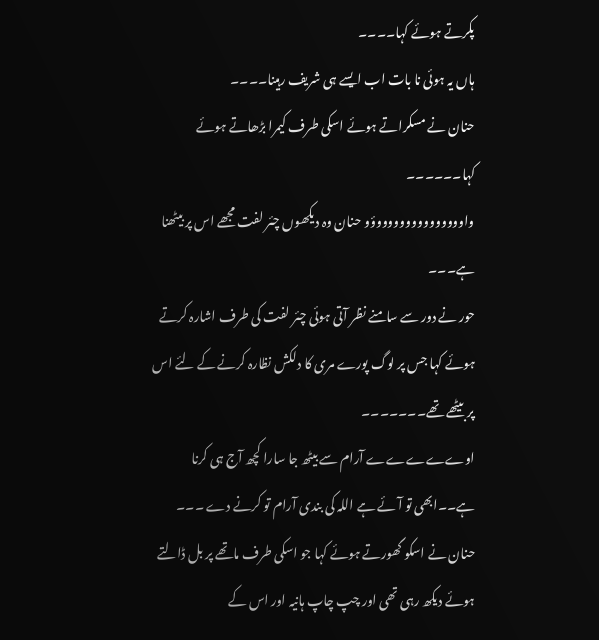پکرتے ہوئے کہا۔۔۔۔
ہاں یہ ہوئی نا بات اب ایسے ہی شریف رہینا۔۔۔۔
حنان نے مسکراتے ہوئے اسکی طرف کیمرا بڑھاتے ہوئے کہا۔۔۔۔۔۔
واوووووووووووووووؤو حنان وہ دیکھوں چئر لفت مجھے اس پر بیٹھنا ہے۔۔۔
حور نے دور سے سامنے نظر آتی ہوئی چئر لفت کی طرف اشارہ کرتے ہوئے کہا جس پر لوگ پورے مری کا دلکش نظارہ کرنے کے لئے اس پر بیٹھے تھے۔۔۔۔۔۔۔
اوےےےےے آرام سے بیٹھ جا سارا کچھ آج ہی کرنا ہے۔۔ابھی تو آئے ہے اللہ کی بندی آرام تو کرنے دے ۔۔۔
حنان نے اسکو گھورتے ہوئے کہا جو اسکی طرف ماتھے پر بل ڈالتے ہوئے دیکھ رہی تھی اور چپ چاپ ہانیہ اور اس کے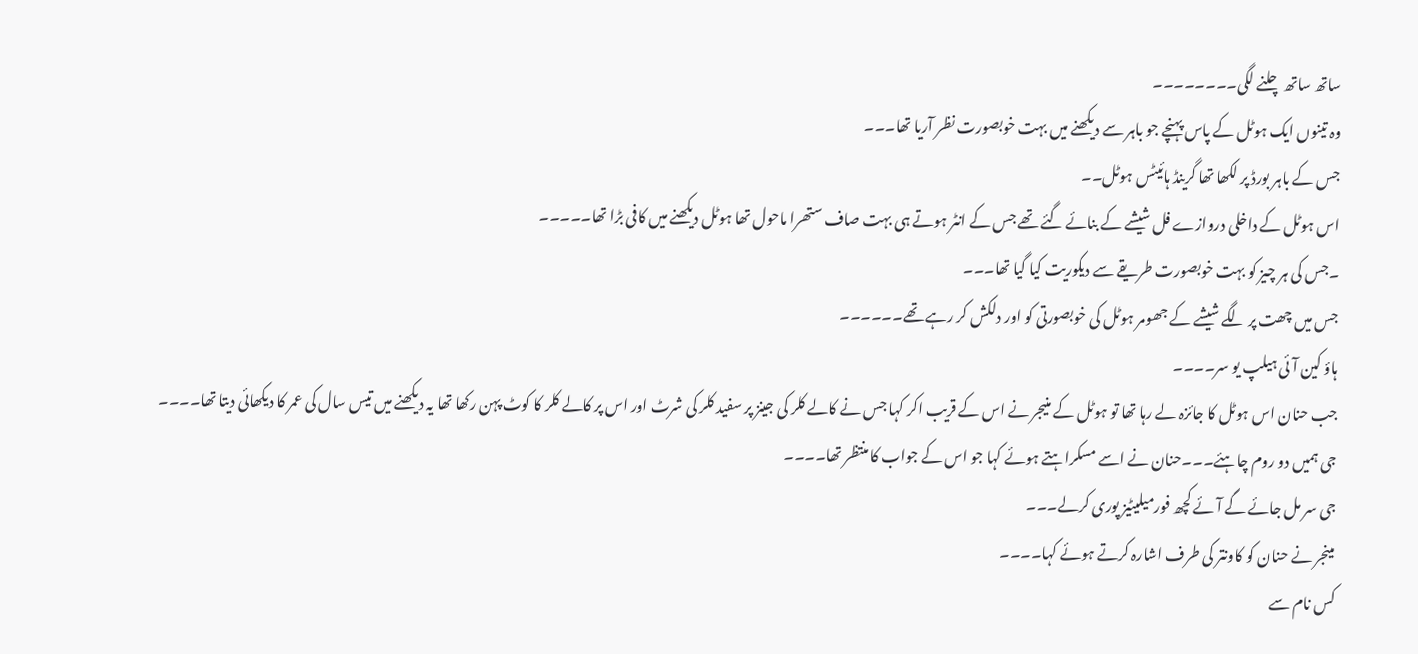ساتھ ساتھ چلنے لگی۔۔۔۔۔۔۔۔
وہ تینوں ایک ہوٹل کے پاس پہنچے جو باہر سے دیکھنے میں بہت خوبصورت نظر آریا تھا۔۔۔
جس کے باہر بورڈ پر لکھا تھا گرینڈ ہائیٹس ہوٹل۔۔
اس ہوٹل کے داخلی دروازے فل شیشے کے بنائے گئے تھے جس کے انٹر ہوتے ہی بہت صاف ستھرا ماحول تھا ہوٹل دیکھنے میں کافی بڑا تھا۔۔۔۔۔
۔جس کی ہر چیز کو بہت خوبصورت طریقے سے دیکوریت کیا گیا تھا۔۔۔
جس میں چھت پر لگے شیشے کے جھومر ہوٹل کی خوبصورتی کو اور دلکش کر رہے تھے۔۔۔۔۔۔
ہاؤ کین آئی ہیلپ یو سر۔۔۔۔
جب حنان اس ہوٹل کا جائزہ لے رہا تھا تو ہوٹل کے منیجر نے اس کے قریب اکر کہا جس نے کالے کلر کی جینز پر سفید کلر کی شرٹ اور اس پر کالے کلر کا کوٹ پہن رکھا تھا یہ دیکھنے میں تیس سال کی عمر کا دیکھائی دیتا تھا۔۔۔۔
جی ہمیں دو روم چاہئے۔۔۔حنان نے اسے مسکراہتے ہوئے کہا جو اس کے جواب کا منتظر تھا۔۔۔۔
جی سر مل جائے گے آئے کچھ فورمیلیٹیز پوری کرلے۔۔۔
مینجر نے حنان کو کاونتر کی طرف اشارہ کرتے ہوئے کہا۔۔۔۔
کس نام سے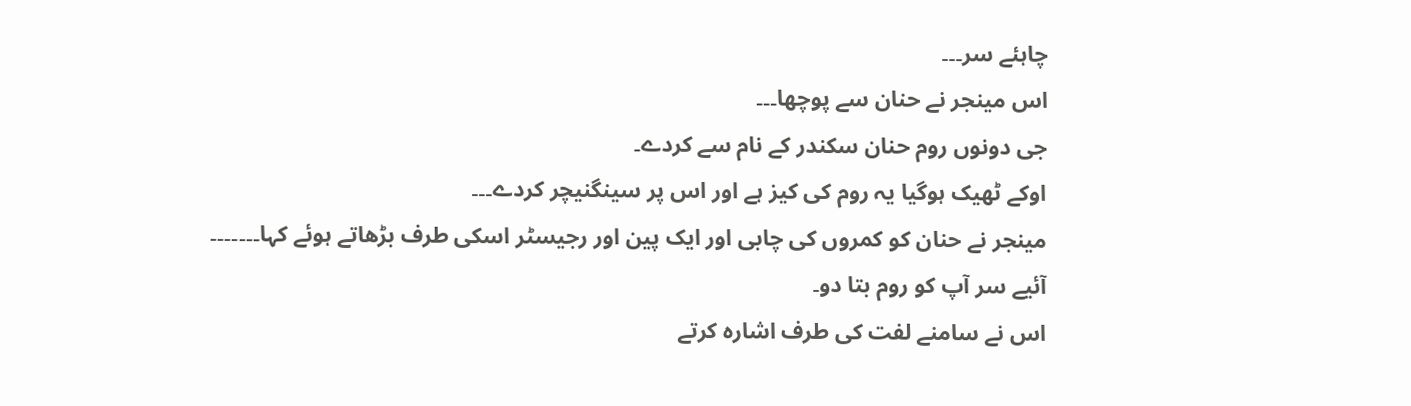چاہئے سر۔۔۔
اس مینجر نے حنان سے پوچھا۔۔۔
جی دونوں روم حنان سکندر کے نام سے کردے۔
اوکے ٹھیک ہوگیا یہ روم کی کیز ہے اور اس پر سینگنیچر کردے۔۔۔
مینجر نے حنان کو کمروں کی چابی اور ایک پین اور رجیسٹر اسکی طرف بڑھاتے ہوئے کہا۔۔۔۔۔۔۔
آئیے سر آپ کو روم بتا دو۔
اس نے سامنے لفت کی طرف اشارہ کرتے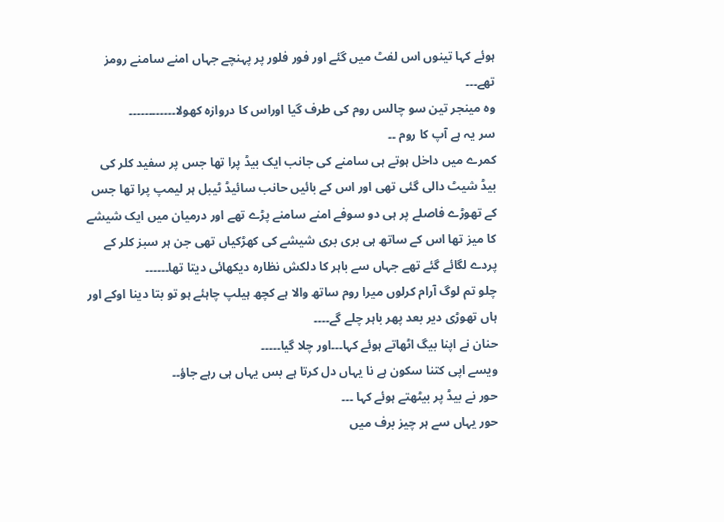ہوئے کہا تینوں اس لفٹ میں گئے اور فور فلور پر پہنچے جہاں امنے سامنے رومز تھے۔۔۔
وہ مینجر تین سو چالس روم کی طرف گیا اوراس کا دروازہ کھولا۔۔۔۔۔۔۔۔۔۔۔۔
سر یہ ہے آپ کا روم ۔۔
کمرے میں داخل ہوتے ہی سامنے کی جانب ایک بیڈ پرا تھا جس پر سفید کلر کی بیڈ شیٹ دالی گئی تھی اور اس کے بائیں حانب سائیڈ ٹیبل ہر لیمپ پرا تھا جس کے تھوڑے فاصلے پر ہی دو سوفے امنے سامنے پڑے تھے اور درمیان میں ایک شیشے کا میز تھا اس کے ساتھ ہی بری بری شیشے کی کھڑکیاں تھی جن ہر سبز کلر کے پردے لگائے گئے تھے جہاں سے باہر کا دلکش نظارہ دیکھائی دیتا تھا۔۔۔۔۔۔
چلو تم لوگ آرام کرلوں میرا روم ساتھ والا ہے کچھ ہیلپ چاہئے ہو تو بتا دینا اوکے اور ہاں تھوڑی دیر بعد پھر باہر چلے گے۔۔۔۔
حنان نے اپنا بیگ اٹھاتے ہوئے کہا۔۔۔اور چلا گیا۔۔۔۔۔
ویسے اپی کتنا سکون ہے نا یہاں دل کرتا ہے بس یہاں ہی رہے جاؤ۔۔
حور نے بیڈ پر بیٹھتے ہوئے کہا ۔۔۔
حور یہاں سے ہر چیز برف میں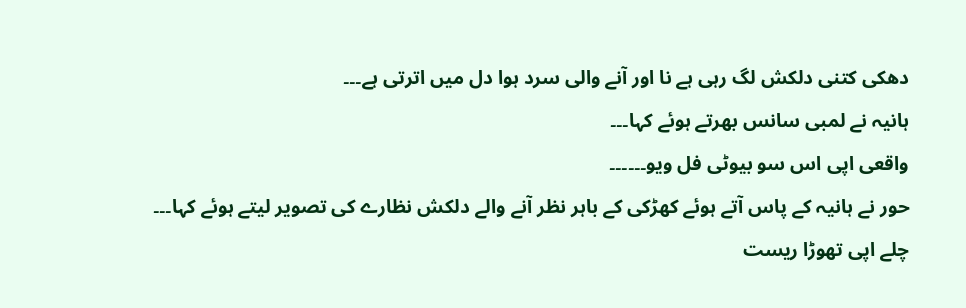دھکی کتنی دلکش لگ رہی ہے نا اور آنے والی سرد ہوا دل میں اترتی ہے۔۔۔
ہانیہ نے لمبی سانس بھرتے ہوئے کہا۔۔۔
واقعی اپی اس سو بیوٹی فل ویو۔۔۔۔۔۔
حور نے ہانیہ کے پاس آتے ہوئے کھڑکی کے باہر نظر آنے والے دلکش نظارے کی تصویر لیتے ہوئے کہا۔۔۔
چلے اپی تھوڑا ریست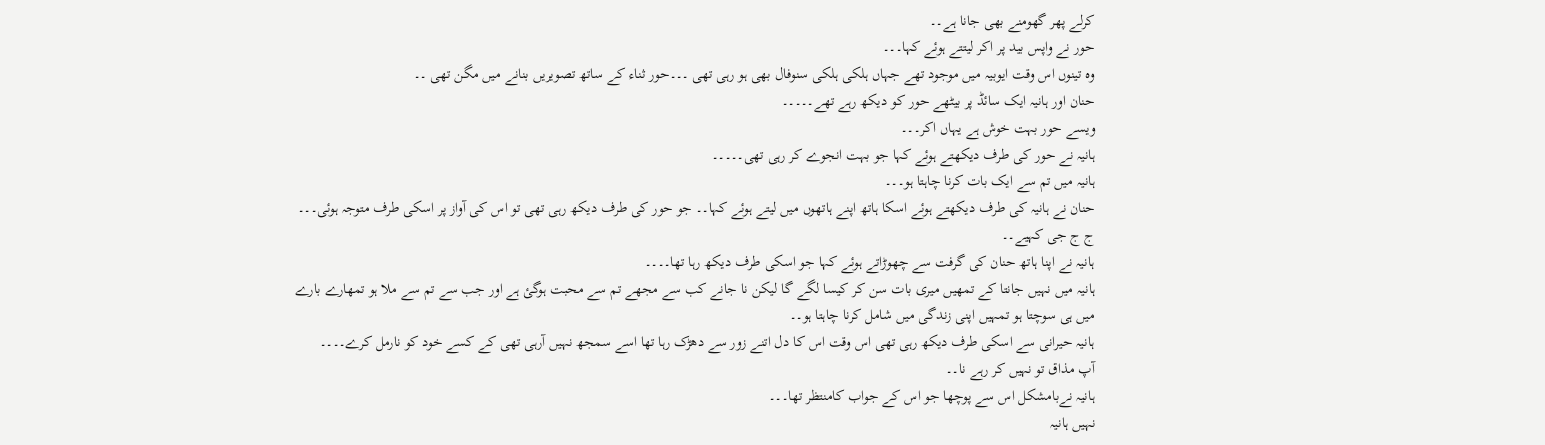کرلے پھر گھومنے بھی جانا ہے۔۔
حور نے واپس بید پر اکر لیتتے ہوئے کہا۔۔۔
وہ تینوں اس وقت ایوبیہ میں موجود تھے جہاں ہلکی ہلکی سنوفال بھی ہو رہی تھی ۔۔۔حور ثناء کے ساتھ تصویریں بنانے میں مگن تھی ۔۔
حنان اور ہانیہ ایک سائڈ پر بیٹھے حور کو دیکھ رہے تھے۔۔۔۔۔
ویسے حور بہت خوش ہے یہاں اکر۔۔۔
ہانیہ نے حور کی طرف دیکھتے ہوئے کہا جو بہت انجوے کر رہی تھی۔۔۔۔۔
ہانیہ میں تم سے ایک بات کرنا چاہتا ہو۔۔۔
حنان نے ہانیہ کی طرف دیکھتے ہوئے اسکا ہاتھ اپنے ہاتھوں میں لیتے ہوئے کہا۔۔ جو حور کی طرف دیکھ رہی تھی تو اس کی آواز پر اسکی طرف متوجہ ہوئی۔۔۔
ج ج جی کہیے۔۔
ہانیہ نے اپنا ہاتھ حنان کی گرفت سے چھوڑاتے ہوئے کہا جو اسکی طرف دیکھ رہا تھا۔۔۔۔
ہانیہ میں نہیں جانتا کے تمھیں میری بات سن کر کیسا لگے گا لیکن نا جانے کب سے مجھے تم سے محبت ہوگئ ہے اور جب سے تم سے ملا ہو تمھارے بارے میں ہی سوچتا ہو تمہیں اپنی زندگی میں شامل کرنا چاہتا ہو۔۔
ہانیہ حیرانی سے اسکی طرف دیکھ رہی تھی اس وقت اس کا دل اتنے زور سے دھڑک رہا تھا اسے سمجھ نہیں آرہی تھی کے کسے خود کو نارمل کرے۔۔۔۔
آپ مذاق تو نہیں کر رہے نا۔۔
ہانیہ نےبامشکل اس سے پوچھا جو اس کے جواب کامنتظر تھا۔۔۔
نہیں ہانیہ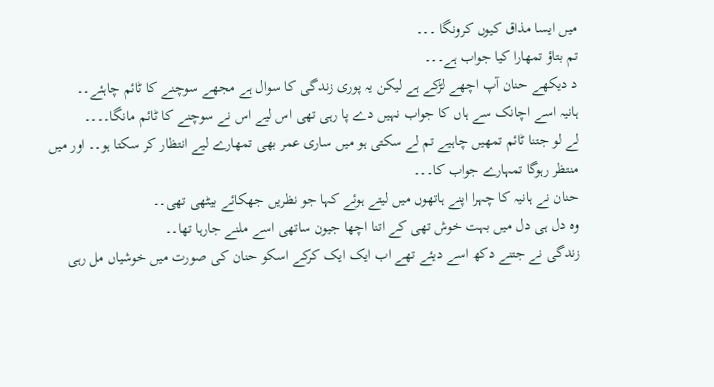میں ایسا مذاق کیوں کرونگا ۔۔۔
تم بتاؤ تمھارا کیا جواب ہے۔۔۔
د دیکھے حنان آپ اچھے لڑکے ہے لیکن یہ پوری زندگی کا سوال ہے مجھے سوچنے کا ٹائم چاہئے۔۔
ہانیہ اسے اچانک سے ہاں کا جواب نہیں دے پا رہی تھی اس لیے اس نے سوچنے کا ٹائم مانگا۔۔۔۔
لے لو جتنا ٹائم تمھیں چاہیے تم لے سکتی ہو میں ساری عمر بھی تمھارے لیے انتظار کر سکتا ہو۔۔ اور میں منتظر رہوگا تمہارے جواب کا۔۔۔
حنان نے ہانیہ کا چہرا اپنے ہاتھوں میں لیتے ہوئے کہا جو نظریں جھکائے بیٹھی تھی۔۔
وہ دل ہی دل میں بہت خوش تھی کے اتنا اچھا جیون ساتھی اسے ملنے جارہا تھا۔۔
زندگی نے جتنے دکھ اسے دیئے تھے اب ایک ایک کرکے اسکو حنان کی صورت میں خوشیاں مل رہی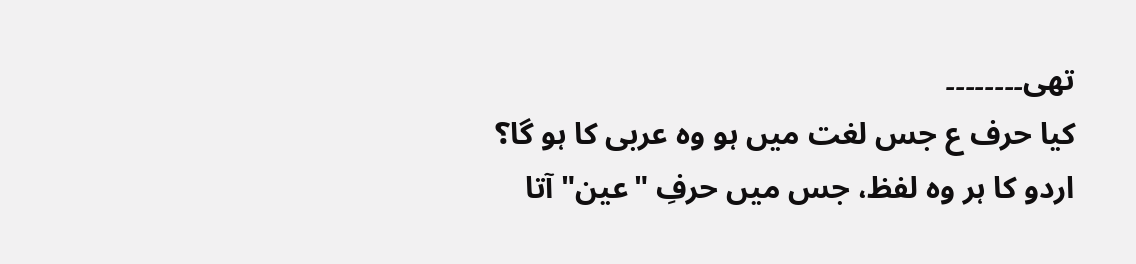تھی۔۔۔۔۔۔۔۔
کیا حرف ع جس لغت میں ہو وہ عربی کا ہو گا؟
اردو کا ہر وہ لفظ، جس میں حرفِ "عین" آتا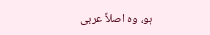ہو، وہ اصلاً عربی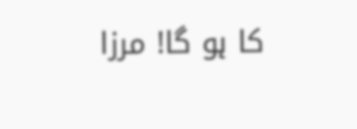کا ہو گا! مرزا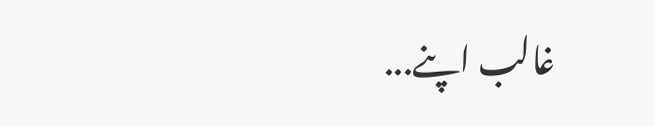غالب اپنے...